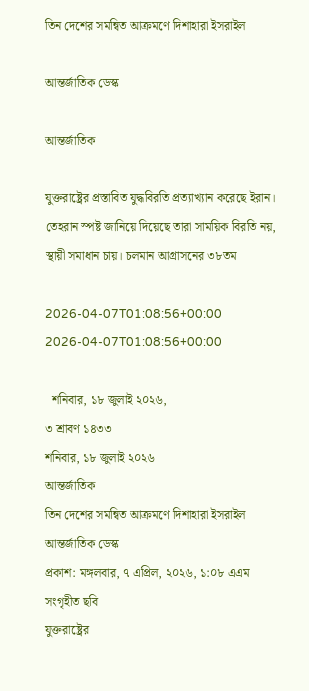তিন দেশের সমন্বিত আক্রমণে দিশাহারা ইসরাইল

আন্তর্জাতিক ডেস্ক

আন্তর্জাতিক

যুক্তরাষ্ট্রের প্রস্তাবিত যুদ্ধবিরতি প্রত্যাখ্যান করেছে ইরান। তেহরান স্পষ্ট জানিয়ে দিয়েছে তারা সাময়িক বিরতি নয়, স্থায়ী সমাধান চায়। চলমান আগ্রাসনের ৩৮তম

2026-04-07T01:08:56+00:00
2026-04-07T01:08:56+00:00

  শনিবার, ১৮ জুলাই ২০২৬,
৩ শ্রাবণ ১৪৩৩
শনিবার, ১৮ জুলাই ২০২৬
আন্তর্জাতিক
তিন দেশের সমন্বিত আক্রমণে দিশাহারা ইসরাইল
আন্তর্জাতিক ডেস্ক
প্রকাশ: মঙ্গলবার, ৭ এপ্রিল, ২০২৬, ১:০৮ এএম
সংগৃহীত ছবি
যুক্তরাষ্ট্রের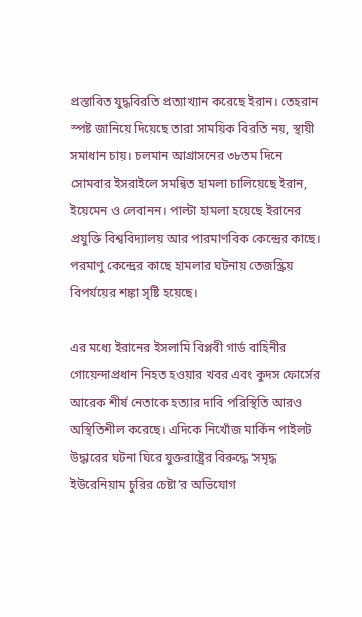প্রস্তাবিত যুদ্ধবিরতি প্রত্যাখ্যান করেছে ইরান। তেহরান স্পষ্ট জানিয়ে দিয়েছে তারা সাময়িক বিরতি নয়, স্থায়ী সমাধান চায়। চলমান আগ্রাসনের ৩৮তম দিনে সোমবার ইসরাইলে সমন্বিত হামলা চালিয়েছে ইরান, ইয়েমেন ও লেবানন। পাল্টা হামলা হয়েছে ইরানের প্রযুক্তি বিশ্ববিদ্যালয় আর পারমাণবিক কেন্দ্রের কাছে। পরমাণু কেন্দ্রের কাছে হামলার ঘটনায় তেজস্ক্রিয় বিপর্যয়ের শঙ্কা সৃষ্টি হয়েছে।

এর মধ্যে ইরানের ইসলামি বিপ্লবী গার্ড বাহিনীর গোয়েন্দাপ্রধান নিহত হওয়ার খবর এবং কুদস ফোর্সের আরেক শীর্ষ নেতাকে হত্যার দাবি পরিস্থিতি আরও অস্থিতিশীল করেছে। এদিকে নিখোঁজ মার্কিন পাইলট উদ্ধারের ঘটনা ঘিরে যুক্তরাষ্ট্রের বিরুদ্ধে ‘সমৃদ্ধ ইউরেনিয়াম চুরির চেষ্টা’র অভিযোগ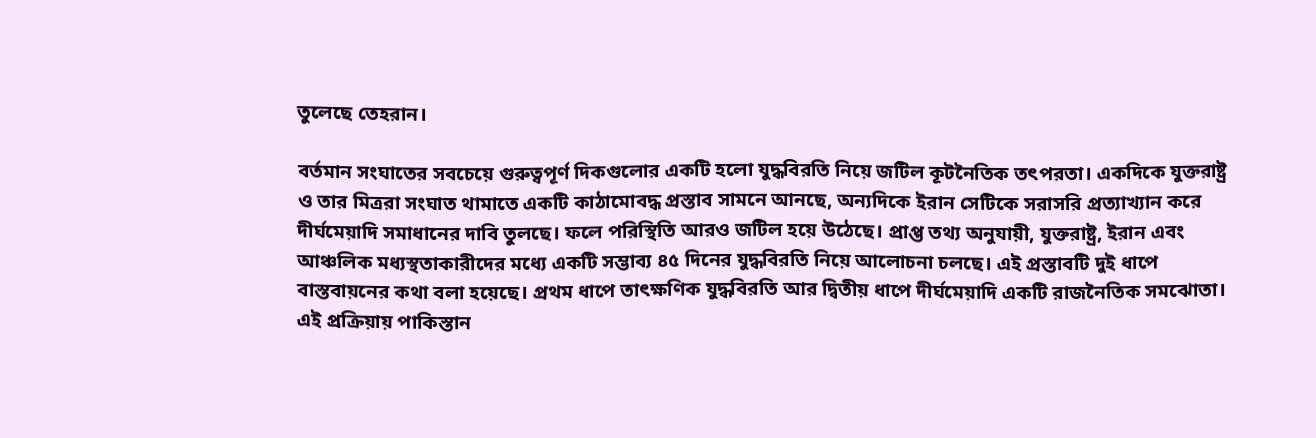তুলেছে তেহরান।

বর্তমান সংঘাতের সবচেয়ে গুরুত্বপূর্ণ দিকগুলোর একটি হলো যুদ্ধবিরতি নিয়ে জটিল কূটনৈতিক তৎপরতা। একদিকে যুক্তরাষ্ট্র ও তার মিত্ররা সংঘাত থামাতে একটি কাঠামোবদ্ধ প্রস্তাব সামনে আনছে, অন্যদিকে ইরান সেটিকে সরাসরি প্রত্যাখ্যান করে দীর্ঘমেয়াদি সমাধানের দাবি তুলছে। ফলে পরিস্থিতি আরও জটিল হয়ে উঠেছে। প্রাপ্ত তথ্য অনুযায়ী, যুক্তরাষ্ট্র, ইরান এবং আঞ্চলিক মধ্যস্থতাকারীদের মধ্যে একটি সম্ভাব্য ৪৫ দিনের যুদ্ধবিরতি নিয়ে আলোচনা চলছে। এই প্রস্তাবটি দুই ধাপে বাস্তবায়নের কথা বলা হয়েছে। প্রথম ধাপে তাৎক্ষণিক যুদ্ধবিরতি আর দ্বিতীয় ধাপে দীর্ঘমেয়াদি একটি রাজনৈতিক সমঝোতা। এই প্রক্রিয়ায় পাকিস্তান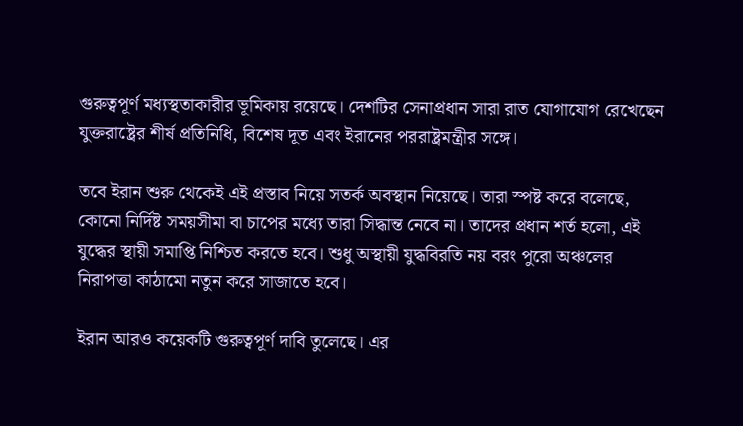গুরুত্বপূর্ণ মধ্যস্থতাকারীর ভূমিকায় রয়েছে। দেশটির সেনাপ্রধান সারা রাত যোগাযোগ রেখেছেন যুক্তরাষ্ট্রের শীর্ষ প্রতিনিধি, বিশেষ দূত এবং ইরানের পররাষ্ট্রমন্ত্রীর সঙ্গে।

তবে ইরান শুরু থেকেই এই প্রস্তাব নিয়ে সতর্ক অবস্থান নিয়েছে। তারা স্পষ্ট করে বলেছে, কোনো নির্দিষ্ট সময়সীমা বা চাপের মধ্যে তারা সিদ্ধান্ত নেবে না। তাদের প্রধান শর্ত হলো, এই যুদ্ধের স্থায়ী সমাপ্তি নিশ্চিত করতে হবে। শুধু অস্থায়ী যুদ্ধবিরতি নয় বরং পুরো অঞ্চলের নিরাপত্তা কাঠামো নতুন করে সাজাতে হবে।

ইরান আরও কয়েকটি গুরুত্বপূর্ণ দাবি তুলেছে। এর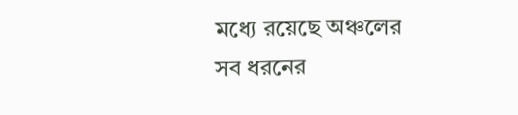মধ্যে রয়েছে অঞ্চলের সব ধরনের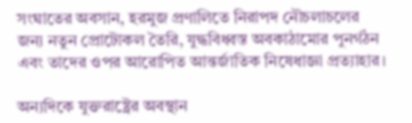সংঘাতের অবসান, হরমুজ প্রণালিতে নিরাপদ নৌচলাচলের জন্য নতুন প্রোটোকল তৈরি, যুদ্ধবিধ্বস্ত অবকাঠামোর পুনর্গঠন এবং তাদের ওপর আরোপিত আন্তর্জাতিক নিষেধাজ্ঞা প্রত্যাহার।

অন্যদিকে যুক্তরাষ্ট্রের অবস্থান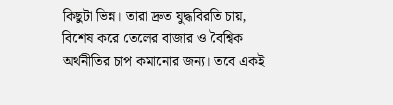কিছুটা ভিন্ন। তারা দ্রুত যুদ্ধবিরতি চায়, বিশেষ করে তেলের বাজার ও বৈশ্বিক অর্থনীতির চাপ কমানোর জন্য। তবে একই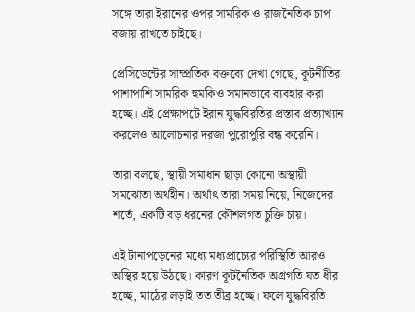সঙ্গে তারা ইরানের ওপর সামরিক ও রাজনৈতিক চাপ বজায় রাখতে চাইছে।

প্রেসিডেন্টের সাম্প্রতিক বক্তব্যে দেখা গেছে, কূটনীতির পাশাপাশি সামরিক হুমকিও সমানভাবে ব্যবহার করা হচ্ছে। এই প্রেক্ষাপটে ইরান যুদ্ধবিরতির প্রস্তাব প্রত্যাখ্যান করলেও আলোচনার দরজা পুরোপুরি বন্ধ করেনি।

তারা বলছে, স্থায়ী সমাধান ছাড়া কোনো অস্থায়ী সমঝোতা অর্থহীন। অর্থাৎ তারা সময় নিয়ে, নিজেদের শর্তে, একটি বড় ধরনের কৌশলগত চুক্তি চায়।

এই টানাপড়েনের মধ্যে মধ্যপ্রাচ্যের পরিস্থিতি আরও অস্থির হয়ে উঠছে। কারণ কূটনৈতিক অগ্রগতি যত ধীর হচ্ছে, মাঠের লড়াই তত তীব্র হচ্ছে। ফলে যুদ্ধবিরতি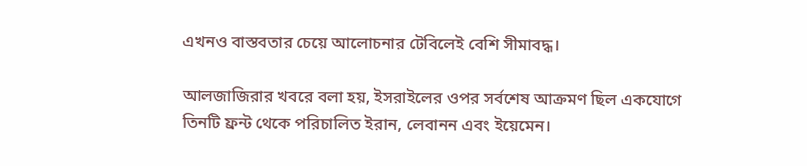এখনও বাস্তবতার চেয়ে আলোচনার টেবিলেই বেশি সীমাবদ্ধ।

আলজাজিরার খবরে বলা হয়, ইসরাইলের ওপর সর্বশেষ আক্রমণ ছিল একযোগে তিনটি ফ্রন্ট থেকে পরিচালিত ইরান, লেবানন এবং ইয়েমেন।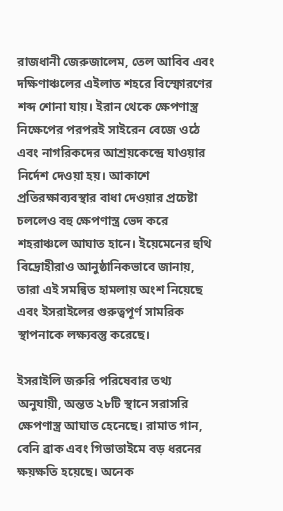রাজধানী জেরুজালেম, তেল আবিব এবং দক্ষিণাঞ্চলের এইলাত শহরে বিস্ফোরণের শব্দ শোনা যায়। ইরান থেকে ক্ষেপণাস্ত্র নিক্ষেপের পরপরই সাইরেন বেজে ওঠে এবং নাগরিকদের আশ্রয়কেন্দ্রে যাওয়ার নির্দেশ দেওয়া হয়। আকাশে প্রতিরক্ষাব্যবস্থার বাধা দেওয়ার প্রচেষ্টা চললেও বহু ক্ষেপণাস্ত্র ভেদ করে শহরাঞ্চলে আঘাত হানে। ইয়েমেনের হুথি বিদ্রোহীরাও আনুষ্ঠানিকভাবে জানায়, তারা এই সমন্বিত হামলায় অংশ নিয়েছে এবং ইসরাইলের গুরুত্বপূর্ণ সামরিক স্থাপনাকে লক্ষ্যবস্তু করেছে।

ইসরাইলি জরুরি পরিষেবার তথ্য অনুযায়ী, অন্তত ২৮টি স্থানে সরাসরি ক্ষেপণাস্ত্র আঘাত হেনেছে। রামাত গান, বেনি ব্রাক এবং গিভাতাইমে বড় ধরনের ক্ষয়ক্ষতি হয়েছে। অনেক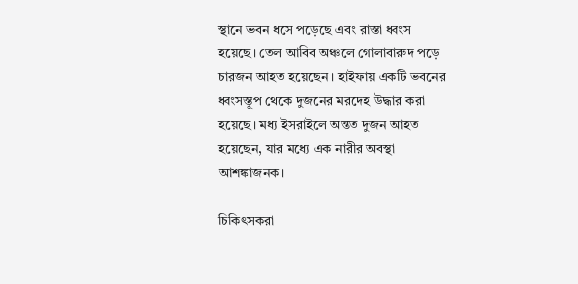স্থানে ভবন ধসে পড়েছে এবং রাস্তা ধ্বংস হয়েছে। তেল আবিব অঞ্চলে গোলাবারুদ পড়ে চারজন আহত হয়েছেন। হাইফায় একটি ভবনের ধ্বংসস্তূপ থেকে দুজনের মরদেহ উদ্ধার করা হয়েছে। মধ্য ইসরাইলে অন্তত দুজন আহত হয়েছেন, যার মধ্যে এক নারীর অবস্থা আশঙ্কাজনক।

চিকিৎসকরা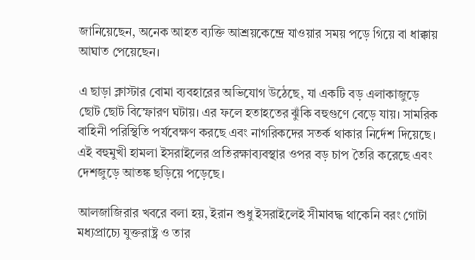জানিয়েছেন, অনেক আহত ব্যক্তি আশ্রয়কেন্দ্রে যাওয়ার সময় পড়ে গিয়ে বা ধাক্কায় আঘাত পেয়েছেন।

এ ছাড়া ক্লাস্টার বোমা ব্যবহারের অভিযোগ উঠেছে, যা একটি বড় এলাকাজুড়ে ছোট ছোট বিস্ফোরণ ঘটায়। এর ফলে হতাহতের ঝুঁকি বহুগুণে বেড়ে যায়। সামরিক বাহিনী পরিস্থিতি পর্যবেক্ষণ করছে এবং নাগরিকদের সতর্ক থাকার নির্দেশ দিয়েছে। এই বহুমুখী হামলা ইসরাইলের প্রতিরক্ষাব্যবস্থার ওপর বড় চাপ তৈরি করেছে এবং দেশজুড়ে আতঙ্ক ছড়িয়ে পড়েছে।

আলজাজিরার খবরে বলা হয়, ইরান শুধু ইসরাইলেই সীমাবদ্ধ থাকেনি বরং গোটা মধ্যপ্রাচ্যে যুক্তরাষ্ট্র ও তার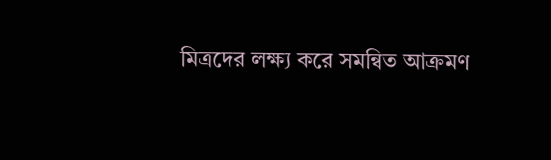মিত্রদের লক্ষ্য করে সমন্বিত আক্রমণ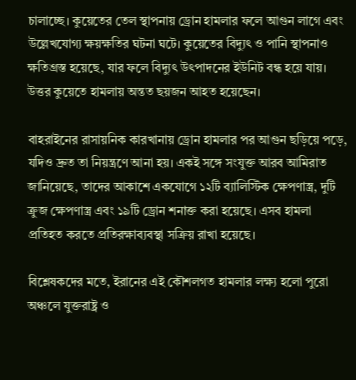চালাচ্ছে। কুয়েতের তেল স্থাপনায় ড্রোন হামলার ফলে আগুন লাগে এবং উল্লেখযোগ্য ক্ষয়ক্ষতির ঘটনা ঘটে। কুয়েতের বিদ্যুৎ ও পানি স্থাপনাও ক্ষতিগ্রস্ত হয়েছে, যার ফলে বিদ্যুৎ উৎপাদনের ইউনিট বন্ধ হয়ে যায়। উত্তর কুয়েতে হামলায় অন্তত ছয়জন আহত হয়েছেন।

বাহরাইনের রাসায়নিক কারখানায় ড্রোন হামলার পর আগুন ছড়িয়ে পড়ে, যদিও দ্রুত তা নিয়ন্ত্রণে আনা হয়। একই সঙ্গে সংযুক্ত আরব আমিরাত জানিয়েছে, তাদের আকাশে একযোগে ১২টি ব্যালিস্টিক ক্ষেপণাস্ত্র, দুটি ক্রুজ ক্ষেপণাস্ত্র এবং ১৯টি ড্রোন শনাক্ত করা হয়েছে। এসব হামলা প্রতিহত করতে প্রতিরক্ষাব্যবস্থা সক্রিয় রাখা হয়েছে।

বিশ্লেষকদের মতে, ইরানের এই কৌশলগত হামলার লক্ষ্য হলো পুরো অঞ্চলে যুক্তরাষ্ট্র ও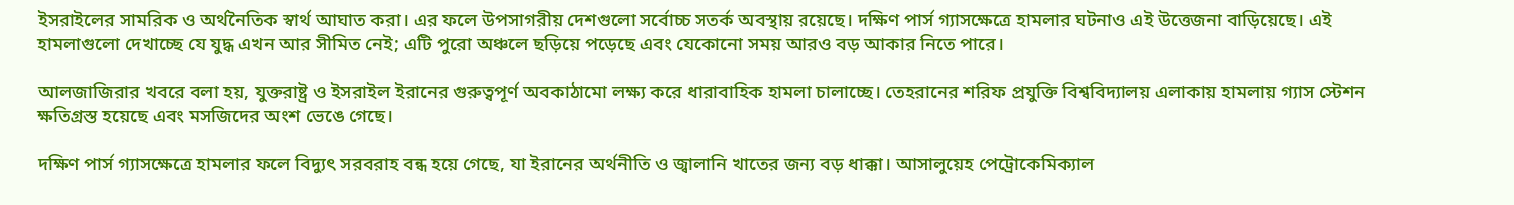ইসরাইলের সামরিক ও অর্থনৈতিক স্বার্থ আঘাত করা। এর ফলে উপসাগরীয় দেশগুলো সর্বোচ্চ সতর্ক অবস্থায় রয়েছে। দক্ষিণ পার্স গ্যাসক্ষেত্রে হামলার ঘটনাও এই উত্তেজনা বাড়িয়েছে। এই হামলাগুলো দেখাচ্ছে যে যুদ্ধ এখন আর সীমিত নেই; এটি পুরো অঞ্চলে ছড়িয়ে পড়েছে এবং যেকোনো সময় আরও বড় আকার নিতে পারে।

আলজাজিরার খবরে বলা হয়, যুক্তরাষ্ট্র ও ইসরাইল ইরানের গুরুত্বপূর্ণ অবকাঠামো লক্ষ্য করে ধারাবাহিক হামলা চালাচ্ছে। তেহরানের শরিফ প্রযুক্তি বিশ্ববিদ্যালয় এলাকায় হামলায় গ্যাস স্টেশন ক্ষতিগ্রস্ত হয়েছে এবং মসজিদের অংশ ভেঙে গেছে।

দক্ষিণ পার্স গ্যাসক্ষেত্রে হামলার ফলে বিদ্যুৎ সরবরাহ বন্ধ হয়ে গেছে, যা ইরানের অর্থনীতি ও জ্বালানি খাতের জন্য বড় ধাক্কা। আসালুয়েহ পেট্রোকেমিক্যাল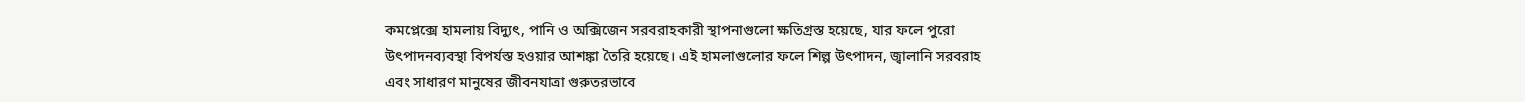কমপ্লেক্সে হামলায় বিদ্যুৎ, পানি ও অক্সিজেন সরবরাহকারী স্থাপনাগুলো ক্ষতিগ্রস্ত হয়েছে, যার ফলে পুরো উৎপাদনব্যবস্থা বিপর্যস্ত হওয়ার আশঙ্কা তৈরি হয়েছে। এই হামলাগুলোর ফলে শিল্প উৎপাদন, জ্বালানি সরবরাহ এবং সাধারণ মানুষের জীবনযাত্রা গুরুতরভাবে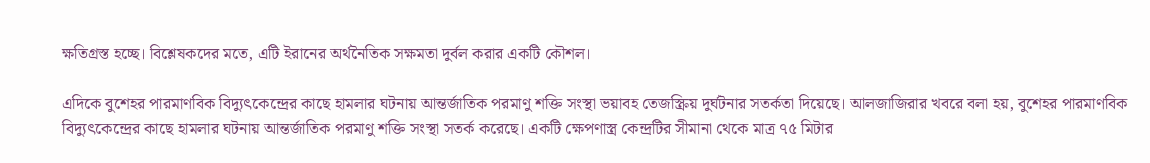ক্ষতিগ্রস্ত হচ্ছে। বিশ্লেষকদের মতে, এটি ইরানের অর্থনৈতিক সক্ষমতা দুর্বল করার একটি কৌশল।

এদিকে বুশেহর পারমাণবিক বিদ্যুৎকেন্দ্রের কাছে হামলার ঘটনায় আন্তর্জাতিক পরমাণু শক্তি সংস্থা ভয়াবহ তেজস্ক্রিয় দুর্ঘটনার সতর্কতা দিয়েছে। আলজাজিরার খবরে বলা হয়, বুশেহর পারমাণবিক বিদ্যুৎকেন্দ্রের কাছে হামলার ঘটনায় আন্তর্জাতিক পরমাণু শক্তি সংস্থা সতর্ক করেছে। একটি ক্ষেপণাস্ত্র কেন্দ্রটির সীমানা থেকে মাত্র ৭৫ মিটার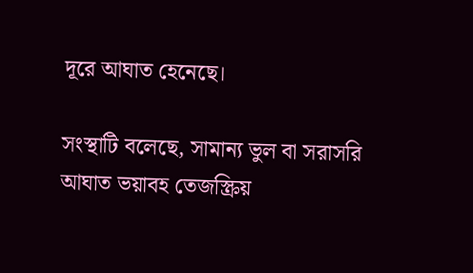দূরে আঘাত হেনেছে।

সংস্থাটি বলেছে, সামান্য ভুল বা সরাসরি আঘাত ভয়াবহ তেজস্ক্রিয়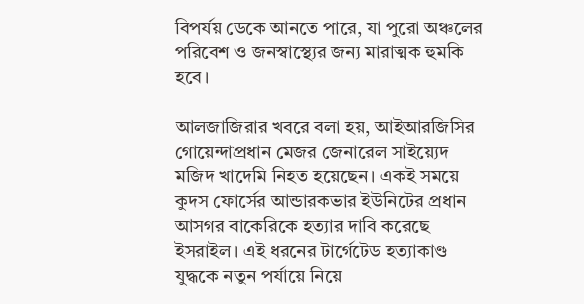বিপর্যয় ডেকে আনতে পারে, যা পুরো অঞ্চলের পরিবেশ ও জনস্বাস্থ্যের জন্য মারাত্মক হুমকি হবে।

আলজাজিরার খবরে বলা হয়, আইআরজিসির গোয়েন্দাপ্রধান মেজর জেনারেল সাইয়্যেদ মজিদ খাদেমি নিহত হয়েছেন। একই সময়ে কুদস ফোর্সের আন্ডারকভার ইউনিটের প্রধান আসগর বাকেরিকে হত্যার দাবি করেছে ইসরাইল। এই ধরনের টার্গেটেড হত্যাকাণ্ড যুদ্ধকে নতুন পর্যায়ে নিয়ে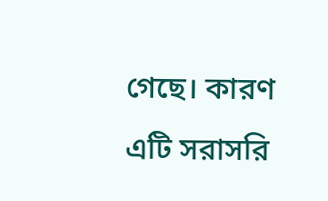গেছে। কারণ এটি সরাসরি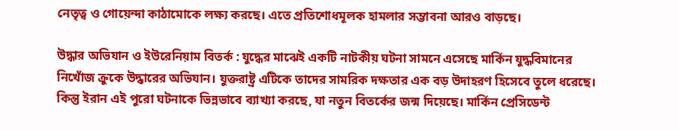নেতৃত্ব ও গোয়েন্দা কাঠামোকে লক্ষ্য করছে। এতে প্রতিশোধমূলক হামলার সম্ভাবনা আরও বাড়ছে।

উদ্ধার অভিযান ও ইউরেনিয়াম বিতর্ক : যুদ্ধের মাঝেই একটি নাটকীয় ঘটনা সামনে এসেছে মার্কিন যুদ্ধবিমানের নিখোঁজ ক্রুকে উদ্ধারের অভিযান। যুক্তরাষ্ট্র এটিকে তাদের সামরিক দক্ষতার এক বড় উদাহরণ হিসেবে তুলে ধরেছে। কিন্তু ইরান এই পুরো ঘটনাকে ভিন্নভাবে ব্যাখ্যা করছে, যা নতুন বিতর্কের জন্ম দিয়েছে। মার্কিন প্রেসিডেন্ট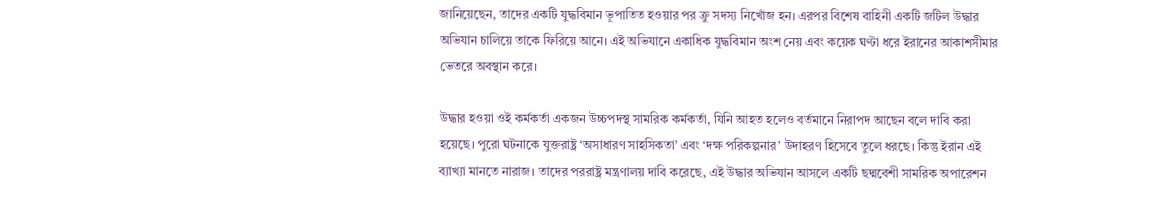জানিয়েছেন, তাদের একটি যুদ্ধবিমান ভূপাতিত হওয়ার পর ক্রু সদস্য নিখোঁজ হন। এরপর বিশেষ বাহিনী একটি জটিল উদ্ধার অভিযান চালিয়ে তাকে ফিরিয়ে আনে। এই অভিযানে একাধিক যুদ্ধবিমান অংশ নেয় এবং কয়েক ঘণ্টা ধরে ইরানের আকাশসীমার ভেতরে অবস্থান করে।

উদ্ধার হওয়া ওই কর্মকর্তা একজন উচ্চপদস্থ সামরিক কর্মকর্তা, যিনি আহত হলেও বর্তমানে নিরাপদ আছেন বলে দাবি করা হয়েছে। পুরো ঘটনাকে যুক্তরাষ্ট্র ‘অসাধারণ সাহসিকতা’ এবং ‘দক্ষ পরিকল্পনার’ উদাহরণ হিসেবে তুলে ধরছে। কিন্তু ইরান এই ব্যাখ্যা মানতে নারাজ। তাদের পররাষ্ট্র মন্ত্রণালয় দাবি করেছে, এই উদ্ধার অভিযান আসলে একটি ছদ্মবেশী সামরিক অপারেশন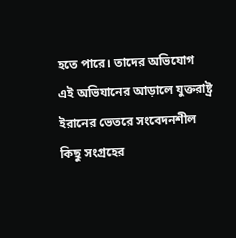হতে পারে। তাদের অভিযোগ এই অভিযানের আড়ালে যুক্তরাষ্ট্র ইরানের ভেতরে সংবেদনশীল কিছু সংগ্রহের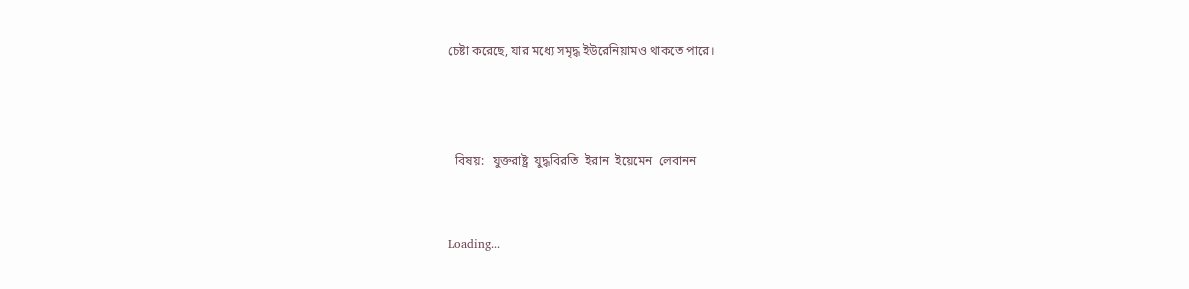চেষ্টা করেছে, যার মধ্যে সমৃদ্ধ ইউরেনিয়ামও থাকতে পারে।



  বিষয়:   যুক্তরাষ্ট্র  যুদ্ধবিরতি  ইরান  ইয়েমেন  লেবানন


Loading...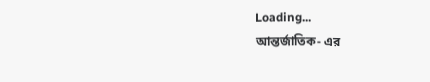Loading...
আন্তর্জাতিক- এর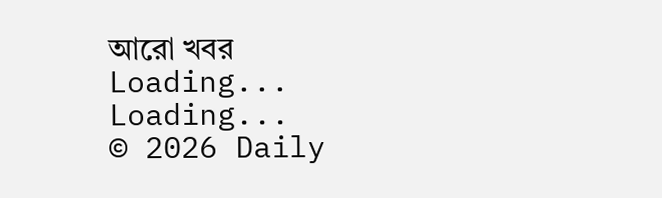আরো খবর
Loading...
Loading...
© 2026 Daily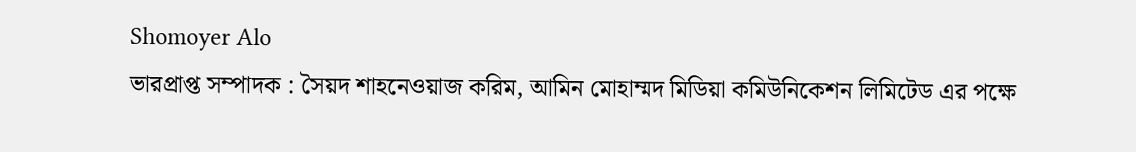Shomoyer Alo
ভারপ্রাপ্ত সম্পাদক : সৈয়দ শাহনেওয়াজ করিম, আমিন মোহাম্মদ মিডিয়া কমিউনিকেশন লিমিটেড এর পক্ষে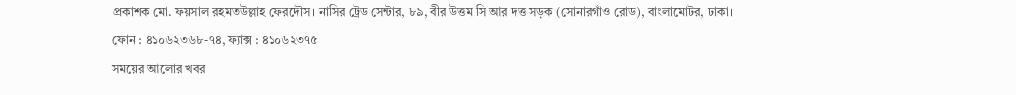প্রকাশক মো. ফয়সাল রহমতউল্লাহ ফেরদৌস। নাসির ট্রেড সেন্টার, ৮৯, বীর উত্তম সি আর দত্ত সড়ক (সোনারগাঁও রোড), বাংলামোটর, ঢাকা।
ফোন : ৪১০৬২৩৬৮-৭৪, ফ্যাক্স : ৪১০৬২৩৭৫
সময়ের আলোর খবর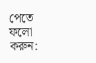পেতে ফলো করুন: